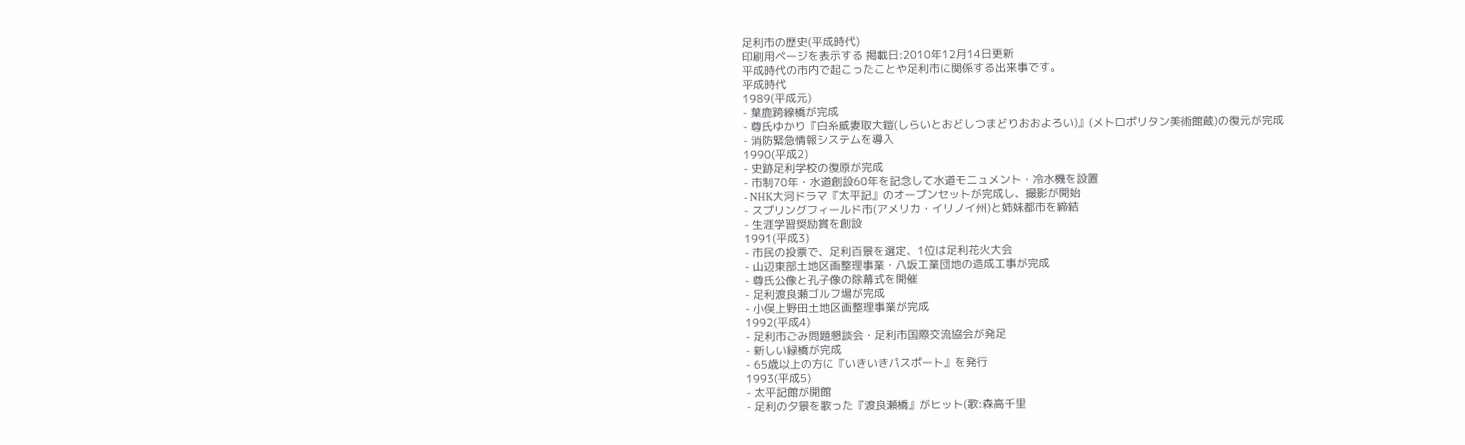足利市の歴史(平成時代)
印刷用ページを表示する 掲載日:2010年12月14日更新
平成時代の市内で起こったことや足利市に関係する出来事です。
平成時代
1989(平成元)
- 葉鹿跨線橋が完成
- 尊氏ゆかり『白糸威妻取大鎧(しらいとおどしつまどりおおよろい)』(メトロポリタン美術館蔵)の復元が完成
- 消防緊急情報システムを導入
1990(平成2)
- 史跡足利学校の復原が完成
- 市制70年・水道創設60年を記念して水道モニュメント・冷水機を設置
- NHK大河ドラマ『太平記』のオープンセットが完成し、撮影が開始
- スプリングフィールド市(アメリカ・イリノイ州)と姉妹都市を締結
- 生涯学習奨励賞を創設
1991(平成3)
- 市民の投票で、足利百景を選定、1位は足利花火大会
- 山辺東部土地区画整理事業・八坂工業団地の造成工事が完成
- 尊氏公像と孔子像の除幕式を開催
- 足利渡良瀬ゴルフ場が完成
- 小俣上野田土地区画整理事業が完成
1992(平成4)
- 足利市ごみ問題懇談会・足利市国際交流協会が発足
- 新しい緑橋が完成
- 65歳以上の方に『いきいきパスポート』を発行
1993(平成5)
- 太平記館が開館
- 足利の夕景を歌った『渡良瀬橋』がヒット(歌:森高千里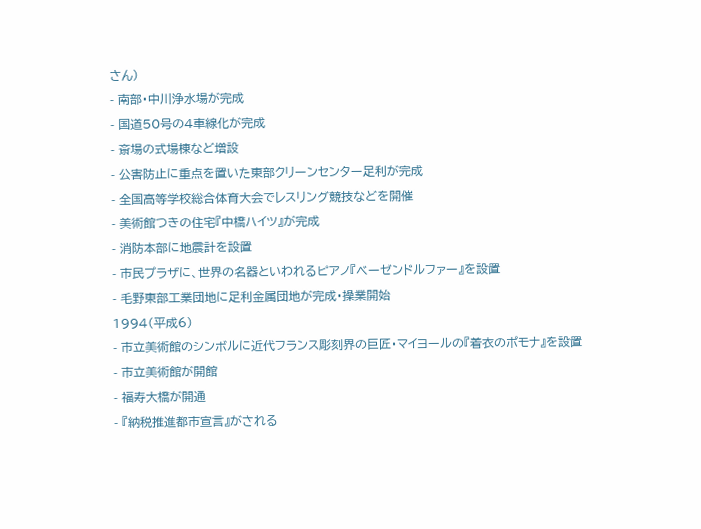さん)
- 南部・中川浄水場が完成
- 国道50号の4車線化が完成
- 斎場の式場棟など増設
- 公害防止に重点を置いた東部クリーンセンター足利が完成
- 全国高等学校総合体育大会でレスリング競技などを開催
- 美術館つきの住宅『中橋ハイツ』が完成
- 消防本部に地震計を設置
- 市民プラザに、世界の名器といわれるピアノ『ベーゼンドルファー』を設置
- 毛野東部工業団地に足利金属団地が完成・操業開始
1994(平成6)
- 市立美術館のシンボルに近代フランス彫刻界の巨匠・マイヨールの『着衣のポモナ』を設置
- 市立美術館が開館
- 福寿大橋が開通
- 『納税推進都市宣言』がされる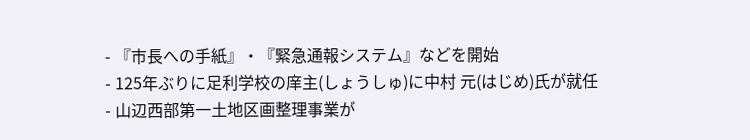- 『市長への手紙』・『緊急通報システム』などを開始
- 125年ぶりに足利学校の庠主(しょうしゅ)に中村 元(はじめ)氏が就任
- 山辺西部第一土地区画整理事業が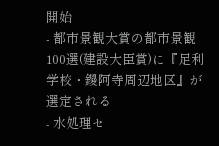開始
- 都市景観大賞の都市景観100選(建設大臣賞)に『足利学校・鑁阿寺周辺地区』が選定される
- 水処理セ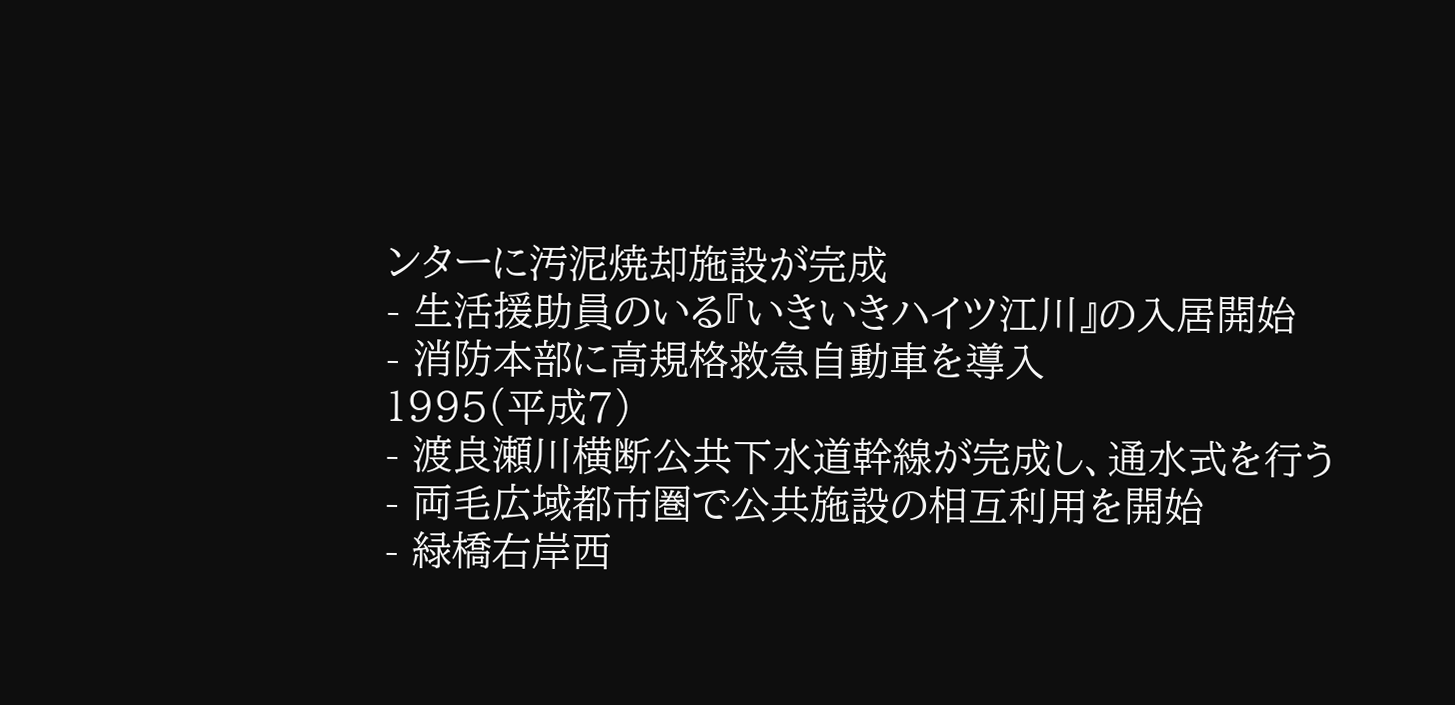ンターに汚泥焼却施設が完成
- 生活援助員のいる『いきいきハイツ江川』の入居開始
- 消防本部に高規格救急自動車を導入
1995(平成7)
- 渡良瀬川横断公共下水道幹線が完成し、通水式を行う
- 両毛広域都市圏で公共施設の相互利用を開始
- 緑橋右岸西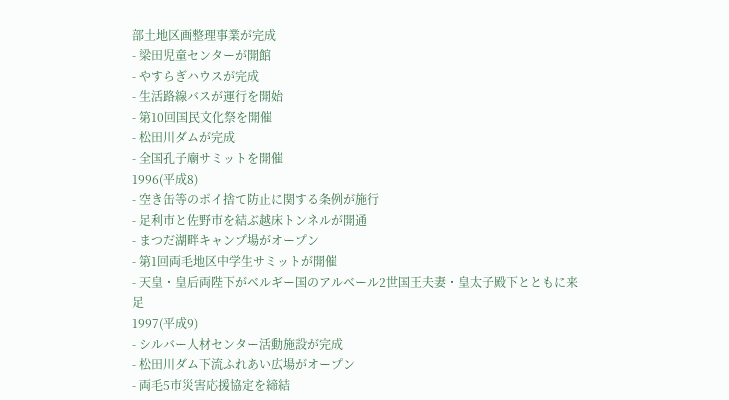部土地区画整理事業が完成
- 梁田児童センターが開館
- やすらぎハウスが完成
- 生活路線バスが運行を開始
- 第10回国民文化祭を開催
- 松田川ダムが完成
- 全国孔子廟サミットを開催
1996(平成8)
- 空き缶等のポイ捨て防止に関する条例が施行
- 足利市と佐野市を結ぶ越床トンネルが開通
- まつだ湖畔キャンプ場がオープン
- 第1回両毛地区中学生サミットが開催
- 天皇・皇后両陛下がベルギー国のアルベール2世国王夫妻・皇太子殿下とともに来足
1997(平成9)
- シルバー人材センター活動施設が完成
- 松田川ダム下流ふれあい広場がオープン
- 両毛5市災害応援協定を締結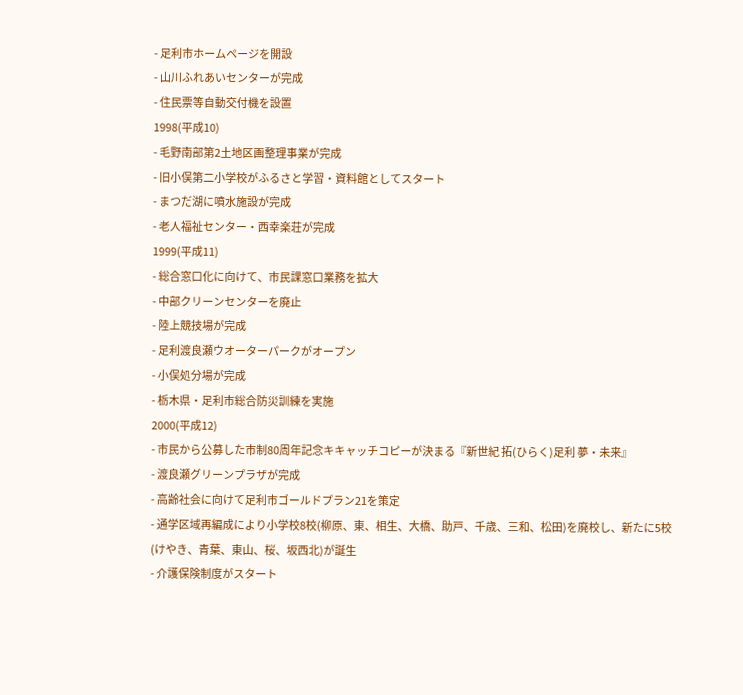- 足利市ホームページを開設
- 山川ふれあいセンターが完成
- 住民票等自動交付機を設置
1998(平成10)
- 毛野南部第2土地区画整理事業が完成
- 旧小俣第二小学校がふるさと学習・資料館としてスタート
- まつだ湖に噴水施設が完成
- 老人福祉センター・西幸楽荘が完成
1999(平成11)
- 総合窓口化に向けて、市民課窓口業務を拡大
- 中部クリーンセンターを廃止
- 陸上競技場が完成
- 足利渡良瀬ウオーターパークがオープン
- 小俣処分場が完成
- 栃木県・足利市総合防災訓練を実施
2000(平成12)
- 市民から公募した市制80周年記念キキャッチコピーが決まる『新世紀 拓(ひらく)足利 夢・未来』
- 渡良瀬グリーンプラザが完成
- 高齢社会に向けて足利市ゴールドプラン21を策定
- 通学区域再編成により小学校8校(柳原、東、相生、大橋、助戸、千歳、三和、松田)を廃校し、新たに5校(けやき、青葉、東山、桜、坂西北)が誕生
- 介護保険制度がスタート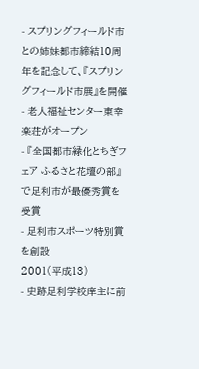- スプリングフィールド市との姉妹都市締結10周年を記念して、『スプリングフィールド市展』を開催
- 老人福祉センター東幸楽荘がオープン
- 『全国都市緑化とちぎフェア ふるさと花壇の部』で足利市が最優秀賞を受賞
- 足利市スポーツ特別賞を創設
2001(平成13)
- 史跡足利学校庠主に前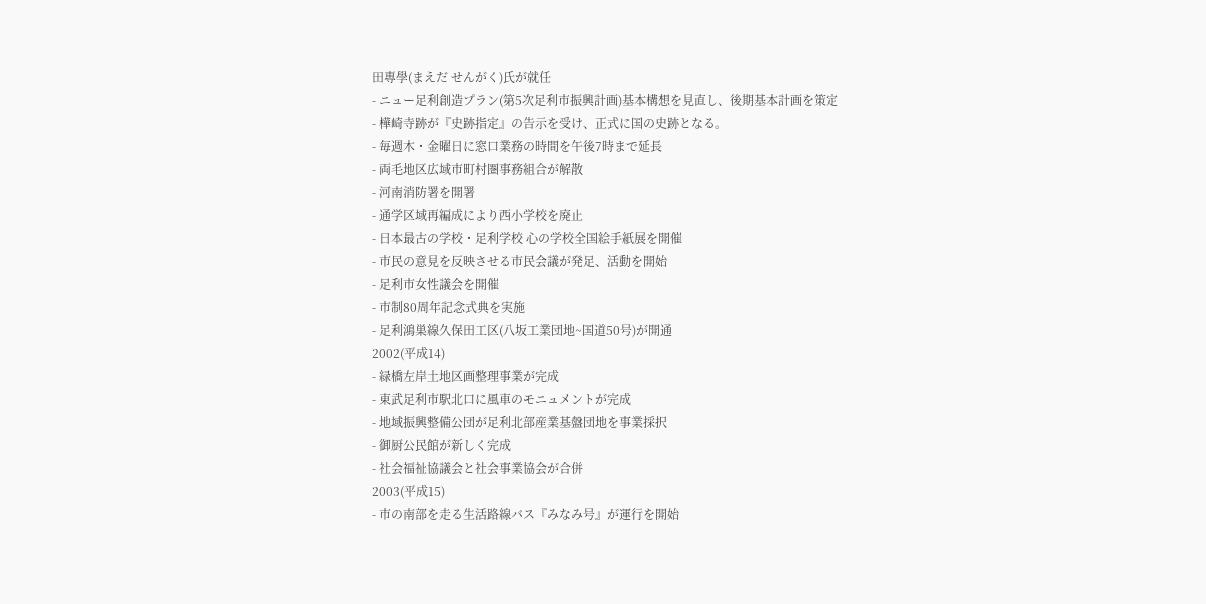田專學(まえだ せんがく)氏が就任
- ニュー足利創造プラン(第5次足利市振興計画)基本構想を見直し、後期基本計画を策定
- 樺崎寺跡が『史跡指定』の告示を受け、正式に国の史跡となる。
- 毎週木・金曜日に窓口業務の時間を午後7時まで延長
- 両毛地区広域市町村圏事務組合が解散
- 河南消防署を開署
- 通学区域再編成により西小学校を廃止
- 日本最古の学校・足利学校 心の学校全国絵手紙展を開催
- 市民の意見を反映させる市民会議が発足、活動を開始
- 足利市女性議会を開催
- 市制80周年記念式典を実施
- 足利鴻巣線久保田工区(八坂工業団地~国道50号)が開通
2002(平成14)
- 緑橋左岸土地区画整理事業が完成
- 東武足利市駅北口に風車のモニュメントが完成
- 地域振興整備公団が足利北部産業基盤団地を事業採択
- 御厨公民館が新しく完成
- 社会福祉協議会と社会事業協会が合併
2003(平成15)
- 市の南部を走る生活路線バス『みなみ号』が運行を開始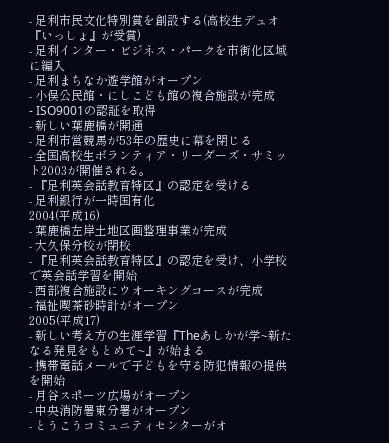- 足利市民文化特別賞を創設する(高校生デュオ『いっしょ』が受賞)
- 足利インター・ビジネス・パークを市街化区域に編入
- 足利まちなか遊学館がオープン
- 小俣公民館・にしこども館の複合施設が完成
- ISO9001の認証を取得
- 新しい葉鹿橋が開通
- 足利市営競馬が53年の歴史に幕を閉じる
- 全国高校生ボランティア・リーダーズ・サミット2003が開催される。
- 『足利英会話教育特区』の認定を受ける
- 足利銀行が一時国有化
2004(平成16)
- 葉鹿橋左岸土地区画整理事業が完成
- 大久保分校が閉校
- 『足利英会話教育特区』の認定を受け、小学校で英会話学習を開始
- 西部複合施設にウオーキングコースが完成
- 福祉喫茶砂時計がオープン
2005(平成17)
- 新しい考え方の生涯学習『Theあしかが学~新たなる発見をもとめて~』が始まる
- 携帯電話メールで子どもを守る防犯情報の提供を開始
- 月谷スポーツ広場がオープン
- 中央消防署東分署がオープン
- とうこうコミュニティセンターがオ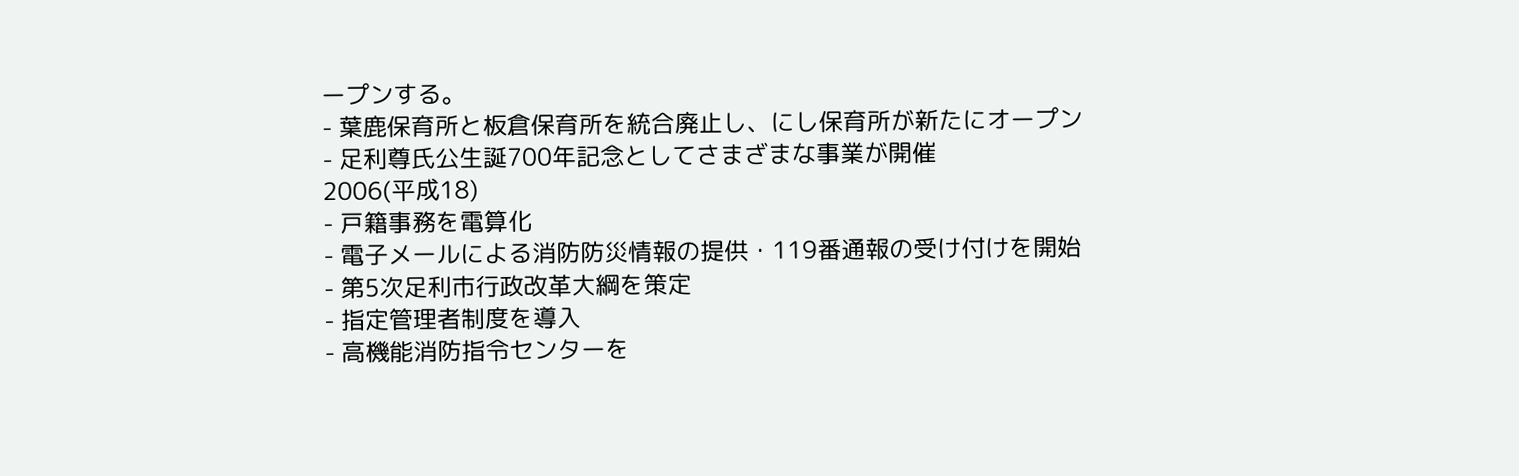ープンする。
- 葉鹿保育所と板倉保育所を統合廃止し、にし保育所が新たにオープン
- 足利尊氏公生誕700年記念としてさまざまな事業が開催
2006(平成18)
- 戸籍事務を電算化
- 電子メールによる消防防災情報の提供・119番通報の受け付けを開始
- 第5次足利市行政改革大綱を策定
- 指定管理者制度を導入
- 高機能消防指令センターを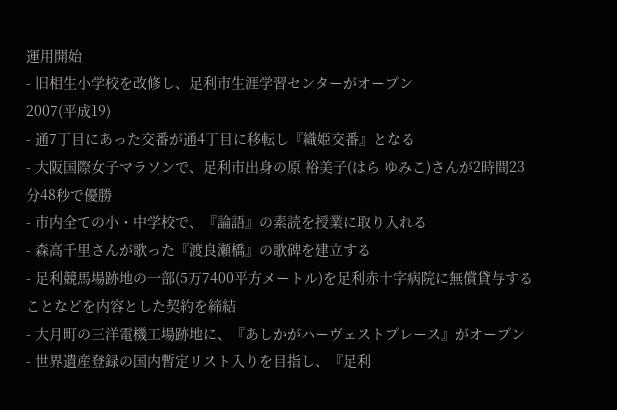運用開始
- 旧相生小学校を改修し、足利市生涯学習センターがオープン
2007(平成19)
- 通7丁目にあった交番が通4丁目に移転し『織姫交番』となる
- 大阪国際女子マラソンで、足利市出身の原 裕美子(はら ゆみこ)さんが2時間23分48秒で優勝
- 市内全ての小・中学校で、『論語』の素読を授業に取り入れる
- 森高千里さんが歌った『渡良瀬橋』の歌碑を建立する
- 足利競馬場跡地の一部(5万7400平方メートル)を足利赤十字病院に無償貸与することなどを内容とした契約を締結
- 大月町の三洋電機工場跡地に、『あしかがハーヴェストプレース』がオープン
- 世界遺産登録の国内暫定リスト入りを目指し、『足利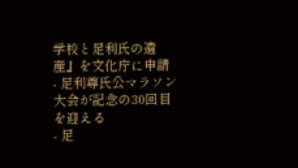学校と足利氏の遺産』を文化庁に申請
- 足利尊氏公マラソン大会が記念の30回目を迎える
- 足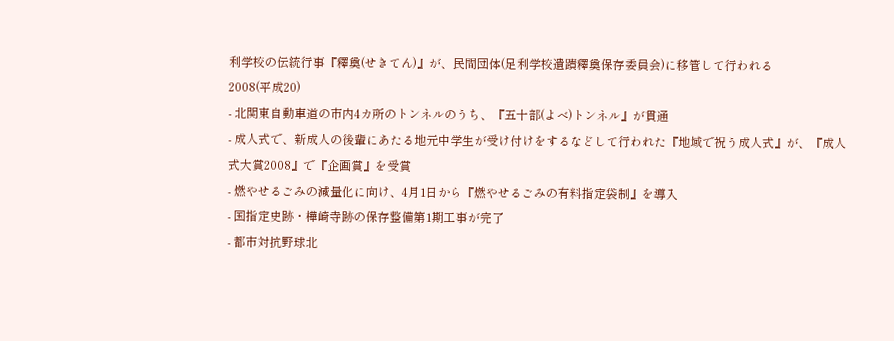利学校の伝統行事『釋奠(せきてん)』が、民間団体(足利学校遺蹟釋奠保存委員会)に移管して行われる
2008(平成20)
- 北関東自動車道の市内4カ所のトンネルのうち、『五十部(よべ)トンネル』が貫通
- 成人式で、新成人の後輩にあたる地元中学生が受け付けをするなどして行われた『地域で祝う成人式』が、『成人式大賞2008』で『企画賞』を受賞
- 燃やせるごみの減量化に向け、4月1日から『燃やせるごみの有料指定袋制』を導入
- 国指定史跡・樺崎寺跡の保存整備第1期工事が完了
- 都市対抗野球北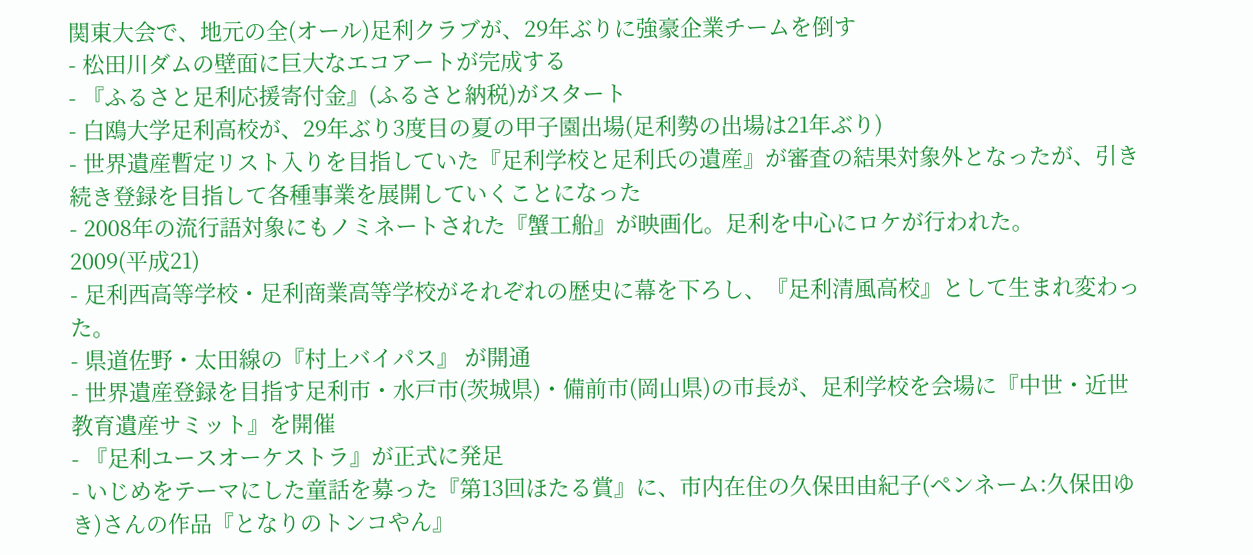関東大会で、地元の全(オール)足利クラブが、29年ぶりに強豪企業チームを倒す
- 松田川ダムの壁面に巨大なエコアートが完成する
- 『ふるさと足利応援寄付金』(ふるさと納税)がスタート
- 白鴎大学足利高校が、29年ぶり3度目の夏の甲子園出場(足利勢の出場は21年ぶり)
- 世界遺産暫定リスト入りを目指していた『足利学校と足利氏の遺産』が審査の結果対象外となったが、引き続き登録を目指して各種事業を展開していくことになった
- 2008年の流行語対象にもノミネートされた『蟹工船』が映画化。足利を中心にロケが行われた。
2009(平成21)
- 足利西高等学校・足利商業高等学校がそれぞれの歴史に幕を下ろし、『足利清風高校』として生まれ変わった。
- 県道佐野・太田線の『村上バイパス』 が開通
- 世界遺産登録を目指す足利市・水戸市(茨城県)・備前市(岡山県)の市長が、足利学校を会場に『中世・近世教育遺産サミット』を開催
- 『足利ユースオーケストラ』が正式に発足
- いじめをテーマにした童話を募った『第13回ほたる賞』に、市内在住の久保田由紀子(ペンネーム:久保田ゆき)さんの作品『となりのトンコやん』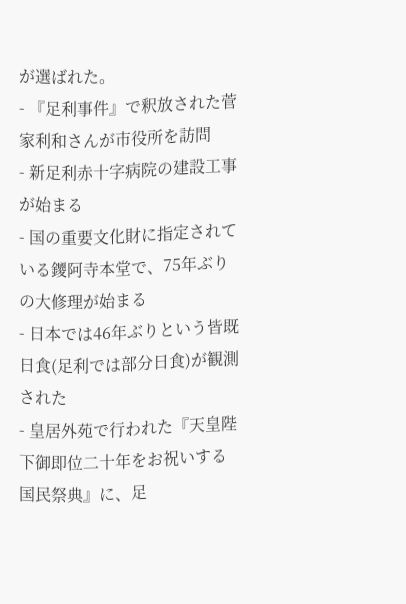が選ばれた。
- 『足利事件』で釈放された菅家利和さんが市役所を訪問
- 新足利赤十字病院の建設工事が始まる
- 国の重要文化財に指定されている鑁阿寺本堂で、75年ぶりの大修理が始まる
- 日本では46年ぶりという皆既日食(足利では部分日食)が観測された
- 皇居外苑で行われた『天皇陛下御即位二十年をお祝いする国民祭典』に、足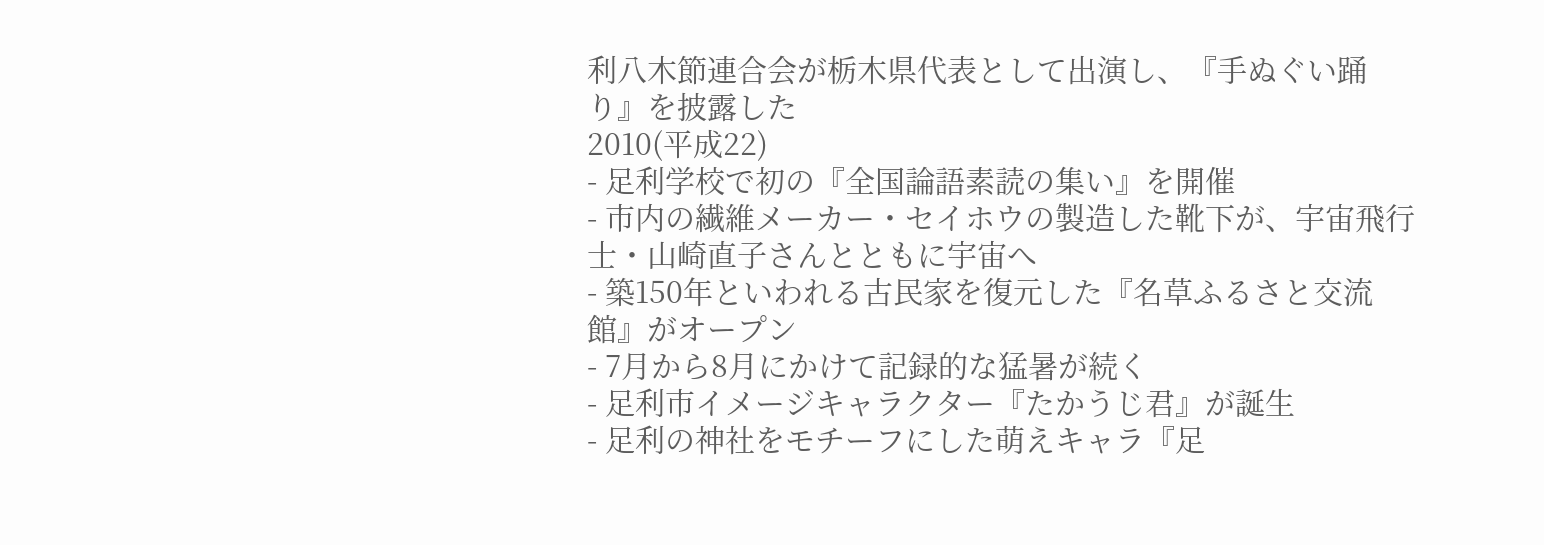利八木節連合会が栃木県代表として出演し、『手ぬぐい踊り』を披露した
2010(平成22)
- 足利学校で初の『全国論語素読の集い』を開催
- 市内の繊維メーカー・セイホウの製造した靴下が、宇宙飛行士・山崎直子さんとともに宇宙へ
- 築150年といわれる古民家を復元した『名草ふるさと交流館』がオープン
- 7月から8月にかけて記録的な猛暑が続く
- 足利市イメージキャラクター『たかうじ君』が誕生
- 足利の神社をモチーフにした萌えキャラ『足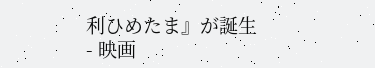利ひめたま』が誕生
- 映画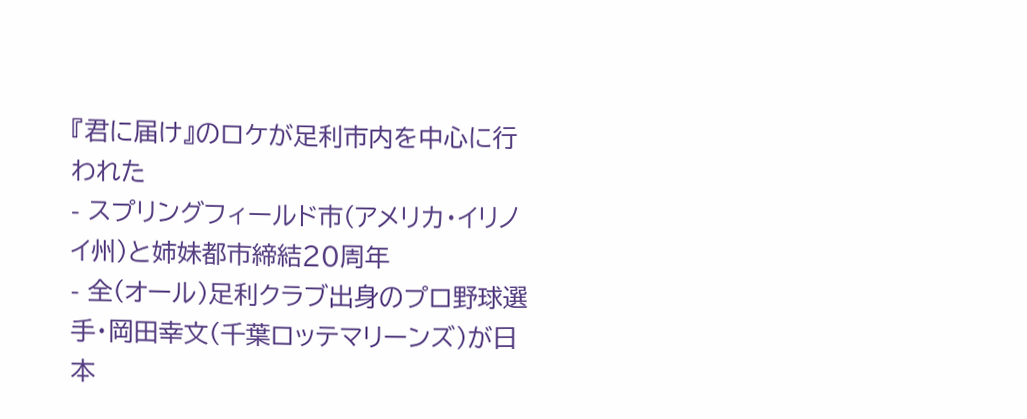『君に届け』のロケが足利市内を中心に行われた
- スプリングフィールド市(アメリカ・イリノイ州)と姉妹都市締結20周年
- 全(オール)足利クラブ出身のプロ野球選手・岡田幸文(千葉ロッテマリーンズ)が日本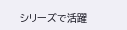シリーズで活躍